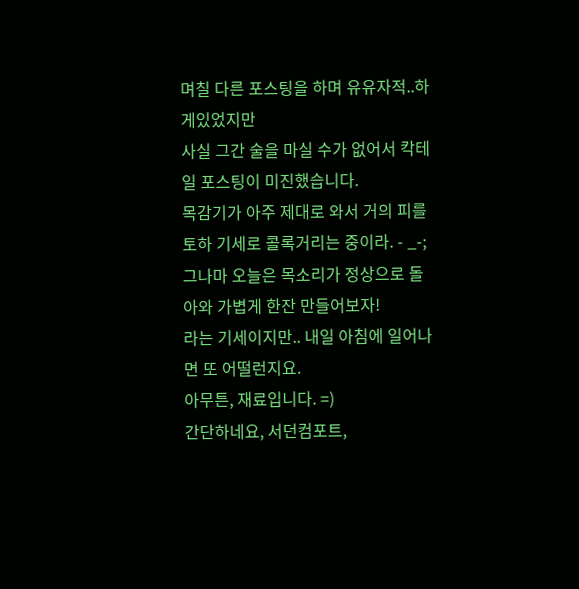며칠 다른 포스팅을 하며 유유자적..하게있었지만
사실 그간 술을 마실 수가 없어서 칵테일 포스팅이 미진했습니다.
목감기가 아주 제대로 와서 거의 피를 토하 기세로 콜록거리는 중이라. - _-;
그나마 오늘은 목소리가 정상으로 돌아와 가볍게 한잔 만들어보자!
라는 기세이지만.. 내일 아침에 일어나면 또 어떨런지요.
아무튼, 재료입니다. =)
간단하네요, 서던컴포트,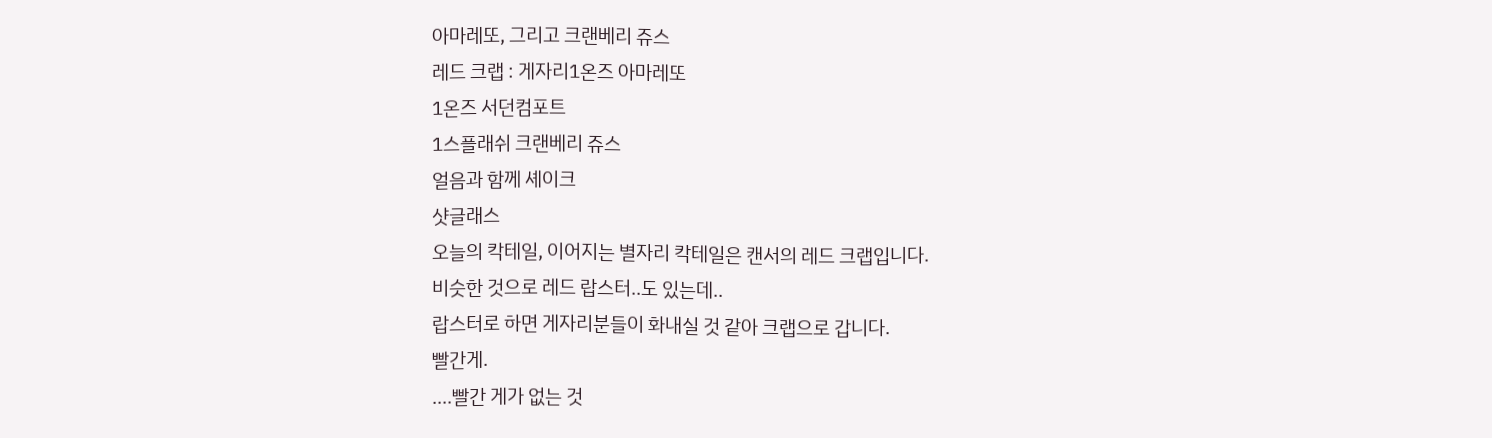아마레또, 그리고 크랜베리 쥬스
레드 크랩 : 게자리1온즈 아마레또
1온즈 서던컴포트
1스플래쉬 크랜베리 쥬스
얼음과 함께 셰이크
샷글래스
오늘의 칵테일, 이어지는 별자리 칵테일은 캔서의 레드 크랩입니다.
비슷한 것으로 레드 랍스터..도 있는데..
랍스터로 하면 게자리분들이 화내실 것 같아 크랩으로 갑니다.
빨간게.
....빨간 게가 없는 것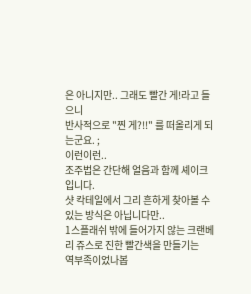은 아니지만.. 그래도 빨간 게!라고 들으니
반사적으로 "찐 게?!!" 를 떠올리게 되는군요. ;
이런이런..
조주법은 간단해 얼음과 함께 셰이크입니다.
샷 칵테일에서 그리 흔하게 찾아볼 수 있는 방식은 아닙니다만..
1스플래쉬 밖에 들어가지 않는 크랜베리 쥬스로 진한 빨간색을 만들기는
역부족이었나봅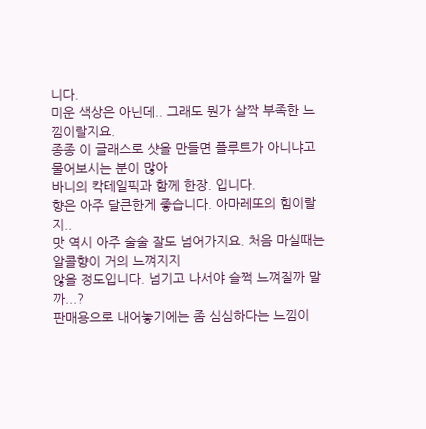니다.
미운 색상은 아닌데.. 그래도 뭔가 살짝 부족한 느낌이랄지요.
종종 이 글래스로 샷을 만들면 플루트가 아니냐고 물어보시는 분이 많아
바니의 칵테일픽과 함께 한장. 입니다.
향은 아주 달큰한게 좋습니다. 아마레또의 힘이랄지..
맛 역시 아주 술술 잘도 넘어가지요. 처음 마실때는 알콜향이 거의 느껴지지
않을 정도입니다. 넘기고 나서야 슬쩍 느껴질까 말까...?
판매용으로 내어놓기에는 좀 심심하다는 느낌이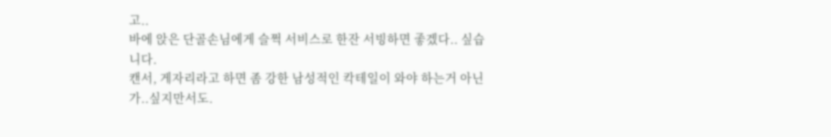고..
바에 앉은 단골손님에게 슬쩍 서비스로 한잔 서빙하면 좋겠다.. 싶습니다.
캔서, 게자리라고 하면 좀 강한 남성적인 칵테일이 와야 하는거 아닌가..싶지만서도.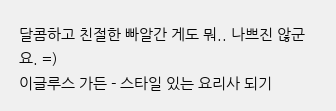달콤하고 친절한 빠알간 게도 뭐.. 나쁘진 않군요. =)
이글루스 가든 - 스타일 있는 요리사 되기